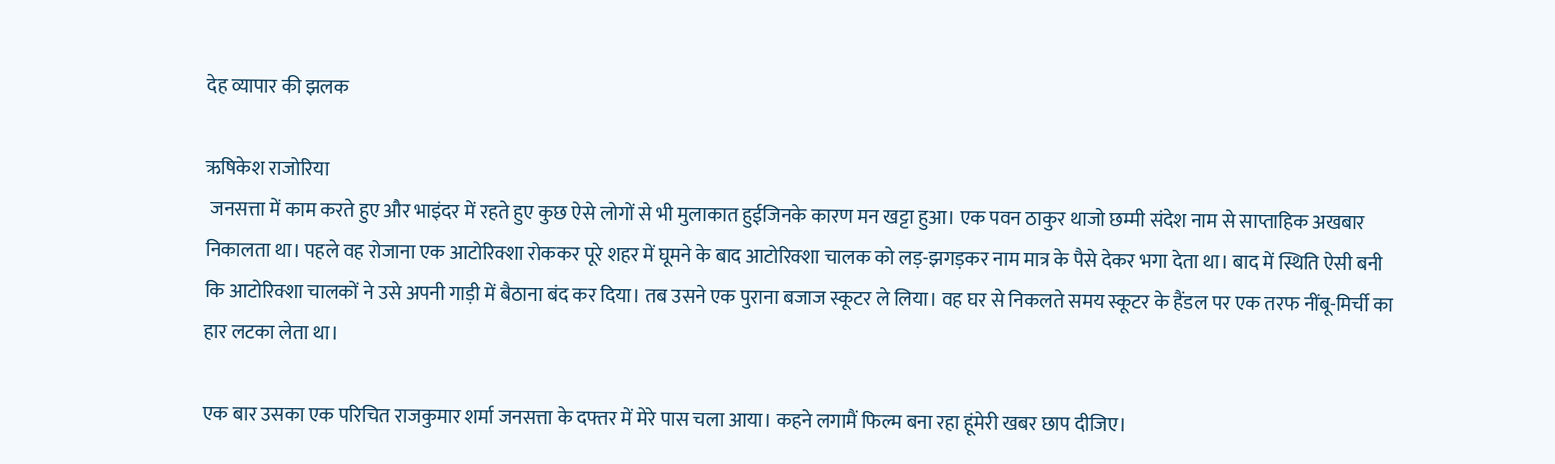देह व्यापार की झलक

ऋषिकेश राजोरिया
 जनसत्ता में काम करते हुए और भाइंदर में रहते हुए कुछ ऐसे लोगों से भी मुलाकात हुईजिनके कारण मन खट्टा हुआ। एक पवन ठाकुर थाजो छम्मी संदेश नाम से साप्ताहिक अखबार निकालता था। पहले वह रोजाना एक आटोरिक्शा रोककर पूरे शहर में घूमने के बाद आटोरिक्शा चालक को लड़-झगड़कर नाम मात्र के पैसे देकर भगा देता था। बाद में स्थिति ऐसी बनी कि आटोरिक्शा चालकों ने उसे अपनी गाड़ी में बैठाना बंद कर दिया। तब उसने एक पुराना बजाज स्कूटर ले लिया। वह घर से निकलते समय स्कूटर के हैंडल पर एक तरफ नींबू-मिर्ची का हार लटका लेता था।

एक बार उसका एक परिचित राजकुमार शर्मा जनसत्ता के दफ्तर में मेरे पास चला आया। कहने लगामैं फिल्म बना रहा हूंमेरी खबर छाप दीजिए।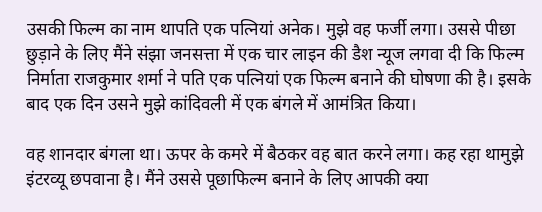उसकी फिल्म का नाम थापति एक पत्नियां अनेक। मुझे वह फर्जी लगा। उससे पीछा छुड़ाने के लिए मैंने संझा जनसत्ता में एक चार लाइन की डैश न्यूज लगवा दी कि फिल्म निर्माता राजकुमार शर्मा ने पति एक पत्नियां एक फिल्म बनाने की घोषणा की है। इसके बाद एक दिन उसने मुझे कांदिवली में एक बंगले में आमंत्रित किया।

वह शानदार बंगला था। ऊपर के कमरे में बैठकर वह बात करने लगा। कह रहा थामुझे इंटरव्यू छपवाना है। मैंने उससे पूछाफिल्म बनाने के लिए आपकी क्या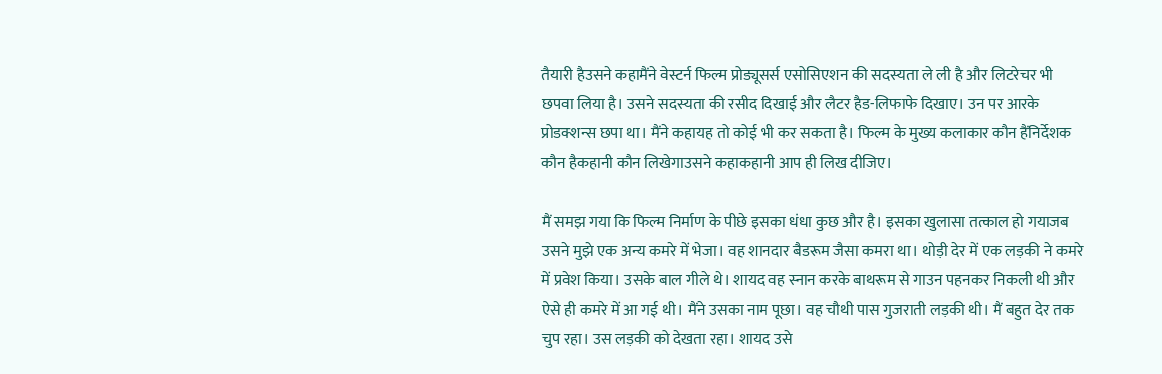तैयारी हैउसने कहामैंने वेस्टर्न फिल्म प्रोड्यूसर्स एसोसिएशन की सदस्यता ले ली है और लिटरेचर भी छपवा लिया है। उसने सदस्यता की रसीद दिखाई और लैटर हैड-लिफाफे दिखाए। उन पर आरके प्रोडक्शन्स छपा था। मैंने कहायह तो कोई भी कर सकता है। फिल्म के मुख्य कलाकार कौन हैंनिर्देशक कौन हैकहानी कौन लिखेगाउसने कहाकहानी आप ही लिख दीजिए।

मैं समझ गया कि फिल्म निर्माण के पीछे इसका धंधा कुछ और है। इसका खुलासा तत्काल हो गयाजब उसने मुझे एक अन्य कमरे में भेजा। वह शानदार बैडरूम जैसा कमरा था। थोड़ी देर में एक लड़की ने कमरे में प्रवेश किया। उसके बाल गीले थे। शायद वह स्नान करके बाथरूम से गाउन पहनकर निकली थी और ऐसे ही कमरे में आ गई थी। मैंने उसका नाम पूछा। वह चौथी पास गुजराती लड़की थी। मैं बहुत देर तक चुप रहा। उस लड़की को देखता रहा। शायद उसे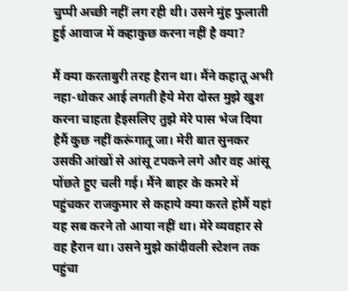चुप्पी अच्छी नहीं लग रही थी। उसने मुंह फुलाती हुई आवाज में कहाकुछ करना नहीं है क्या?

मैं क्या करताबुरी तरह हैरान था। मैंने कहातू अभी नहा-धोकर आई लगती हैये मेरा दोस्त मुझे खुश करना चाहता हैइसलिए तुझे मेरे पास भेज दिया हैमैं कुछ नहीं करूंगातू जा। मेरी बात सुनकर उसकी आंखों से आंसू टपकने लगे और वह आंसू पोंछते हुए चली गई। मैंने बाहर के कमरे में पहुंचकर राजकुमार से कहाये क्या करते होमैं यहां यह सब करने तो आया नहीं था। मेरे व्यवहार से वह हैरान था। उसने मुझे कांदीवली स्टेशन तक पहुंचा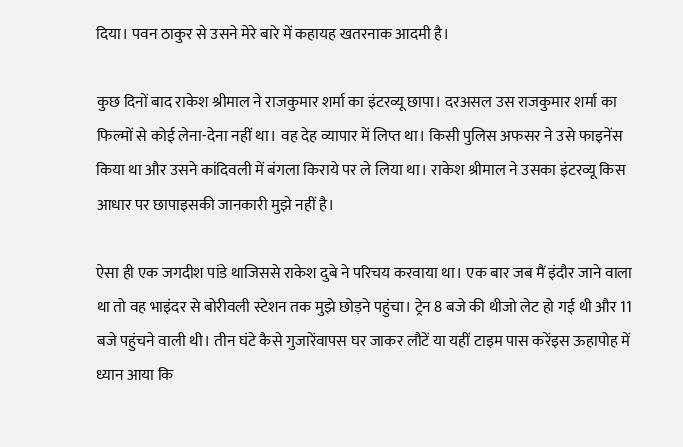दिया। पवन ठाकुर से उसने मेरे बारे में कहायह खतरनाक आदमी है।

कुछ दिनों बाद राकेश श्रीमाल ने राजकुमार शर्मा का इंटरव्यू छापा। दरअसल उस राजकुमार शर्मा का फिल्मों से कोई लेना-देना नहीं था। वह देह व्यापार में लिप्त था। किसी पुलिस अफसर ने उसे फाइनेंस किया था और उसने कांदिवली में बंगला किराये पर ले लिया था। राकेश श्रीमाल ने उसका इंटरव्यू किस आधार पर छापाइसकी जानकारी मुझे नहीं है।

ऐसा ही एक जगदीश पांडे थाजिससे राकेश दुबे ने परिचय करवाया था। एक बार जब मैं इंदौर जाने वाला था तो वह भाइंदर से बोरीवली स्टेशन तक मुझे छोड़ने पहुंचा। ट्रेन 8 बजे की थीजो लेट हो गई थी और 11 बजे पहुंचने वाली थी। तीन घंटे कैसे गुजारेंवापस घर जाकर लौटें या यहीं टाइम पास करेंइस ऊहापोह में ध्यान आया कि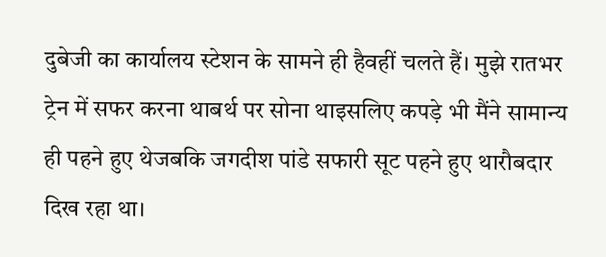दुबेजी का कार्यालय स्टेशन के सामने ही हैवहीं चलते हैं। मुझे रातभर ट्रेन में सफर करना थाबर्थ पर सोना थाइसलिए कपड़े भी मैंने सामान्य ही पहने हुए थेजबकि जगदीश पांडे सफारी सूट पहने हुए थारौबदार दिख रहा था।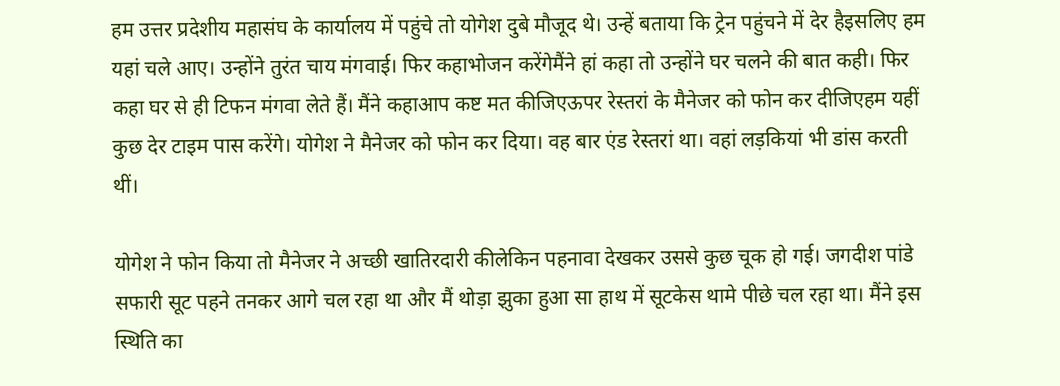हम उत्तर प्रदेशीय महासंघ के कार्यालय में पहुंचे तो योगेश दुबे मौजूद थे। उन्हें बताया कि ट्रेन पहुंचने में देर हैइसलिए हम यहां चले आए। उन्होंने तुरंत चाय मंगवाई। फिर कहाभोजन करेंगेमैंने हां कहा तो उन्होंने घर चलने की बात कही। फिर कहा घर से ही टिफन मंगवा लेते हैं। मैंने कहाआप कष्ट मत कीजिएऊपर रेस्तरां के मैनेजर को फोन कर दीजिएहम यहीं कुछ देर टाइम पास करेंगे। योगेश ने मैनेजर को फोन कर दिया। वह बार एंड रेस्तरां था। वहां लड़कियां भी डांस करती थीं।

योगेश ने फोन किया तो मैनेजर ने अच्छी खातिरदारी कीलेकिन पहनावा देखकर उससे कुछ चूक हो गई। जगदीश पांडे सफारी सूट पहने तनकर आगे चल रहा था और मैं थोड़ा झुका हुआ सा हाथ में सूटकेस थामे पीछे चल रहा था। मैंने इस स्थिति का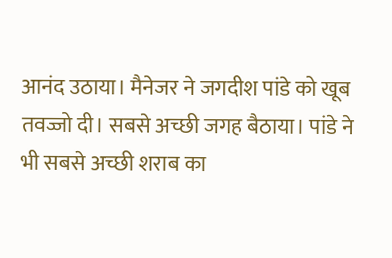आनंद उठाया। मैनेजर ने जगदीश पांडे को खूब तवज्जो दी। सबसे अच्छी जगह बैठाया। पांडे ने भी सबसे अच्छी शराब का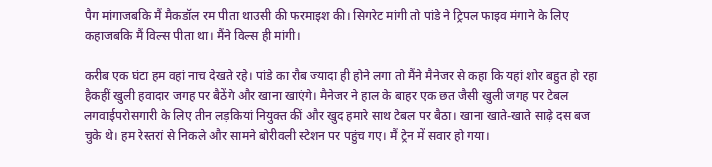पैग मांगाजबकि मैं मैकडॉल रम पीता थाउसी की फरमाइश की। सिगरेट मांगी तो पांडे ने ट्रिपल फाइव मंगाने के लिए कहाजबकि मैं विल्स पीता था। मैंने विल्स ही मांगी।

करीब एक घंटा हम वहां नाच देखते रहे। पांडे का रौब ज्यादा ही होने लगा तो मैंने मैनेजर से कहा कि यहां शोर बहुत हो रहा हैकहीं खुली हवादार जगह पर बैठेंगे और खाना खाएंगे। मैनेजर ने हाल के बाहर एक छत जैसी खुली जगह पर टेबल लगवाईपरोसगारी के लिए तीन लड़कियां नियुक्त कीं और खुद हमारे साथ टेबल पर बैठा। खाना खाते-खाते साढ़े दस बज चुके थे। हम रेस्तरां से निकले और सामने बोरीवली स्टेशन पर पहुंच गए। मैं ट्रेन में सवार हो गया।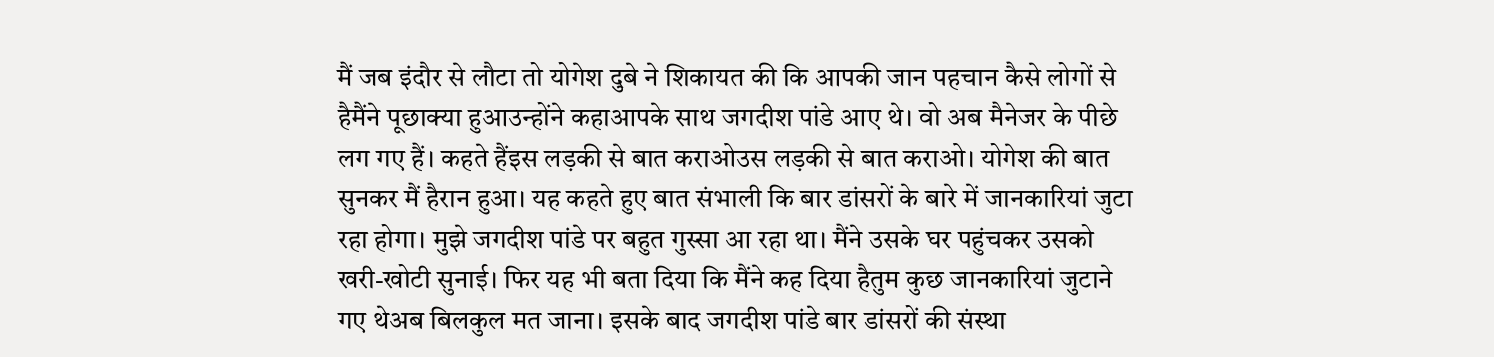मैं जब इंदौर से लौटा तो योगेश दुबे ने शिकायत की कि आपकी जान पहचान कैसे लोगों से हैमैंने पूछाक्या हुआउन्होंने कहाआपके साथ जगदीश पांडे आए थे। वो अब मैनेजर के पीछे लग गए हैं। कहते हैंइस लड़की से बात कराओउस लड़की से बात कराओ। योगेश की बात सुनकर मैं हैरान हुआ। यह कहते हुए बात संभाली कि बार डांसरों के बारे में जानकारियां जुटा रहा होगा। मुझे जगदीश पांडे पर बहुत गुस्सा आ रहा था। मैंने उसके घर पहुंचकर उसको खरी-खोटी सुनाई। फिर यह भी बता दिया कि मैंने कह दिया हैतुम कुछ जानकारियां जुटाने गए थेअब बिलकुल मत जाना। इसके बाद जगदीश पांडे बार डांसरों की संस्था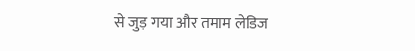से जुड़ गया और तमाम लेडिज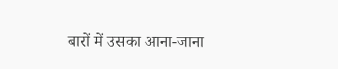बारों में उसका आना-जाना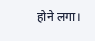होने लगा।